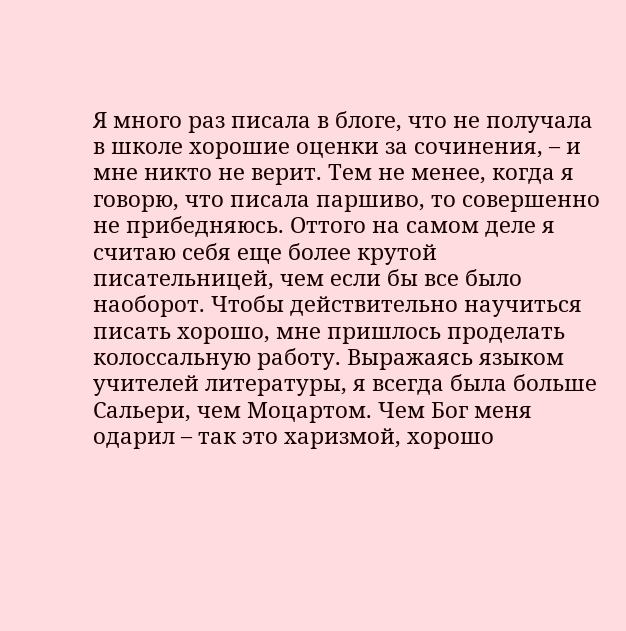Я много раз писала в блоге, что не получала в школе хорошие оценки за сочинения, – и мне никто не верит. Тем не менее, когда я говорю, что писала паршиво, то совершенно не прибедняюсь. Оттого на самом деле я считаю себя еще более крутой писательницей, чем если бы все было наоборот. Чтобы действительно научиться писать хорошо, мне пришлось проделать колоссальную работу. Выражаясь языком учителей литературы, я всегда была больше Сальери, чем Моцартом. Чем Бог меня одарил – так это харизмой, хорошо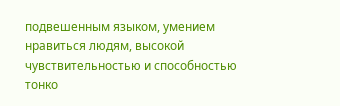подвешенным языком, умением нравиться людям, высокой чувствительностью и способностью тонко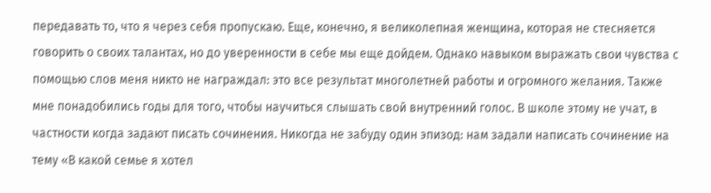передавать то, что я через себя пропускаю. Еще, конечно, я великолепная женщина, которая не стесняется говорить о своих талантах, но до уверенности в себе мы еще дойдем. Однако навыком выражать свои чувства с помощью слов меня никто не награждал: это все результат многолетней работы и огромного желания. Также мне понадобились годы для того, чтобы научиться слышать свой внутренний голос. В школе этому не учат, в частности когда задают писать сочинения. Никогда не забуду один эпизод: нам задали написать сочинение на тему «В какой семье я хотел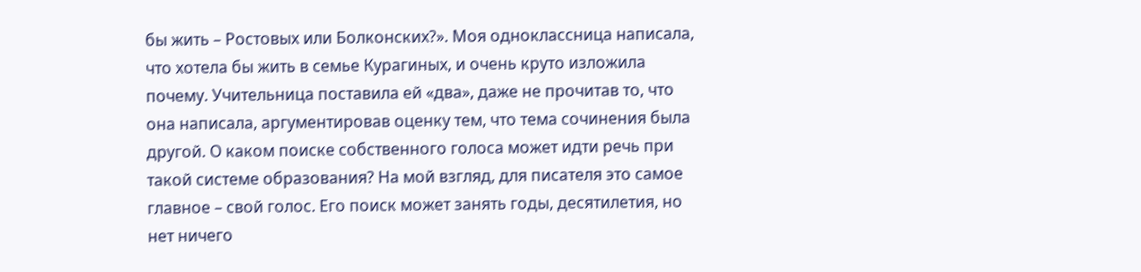бы жить – Ростовых или Болконских?». Моя одноклассница написала, что хотела бы жить в семье Курагиных, и очень круто изложила почему. Учительница поставила ей «два», даже не прочитав то, что она написала, аргументировав оценку тем, что тема сочинения была другой. О каком поиске собственного голоса может идти речь при такой системе образования? На мой взгляд, для писателя это самое главное – свой голос. Его поиск может занять годы, десятилетия, но нет ничего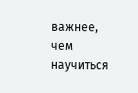важнее, чем научиться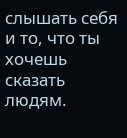слышать себя и то, что ты хочешь сказать людям.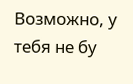Возможно, у тебя не бу